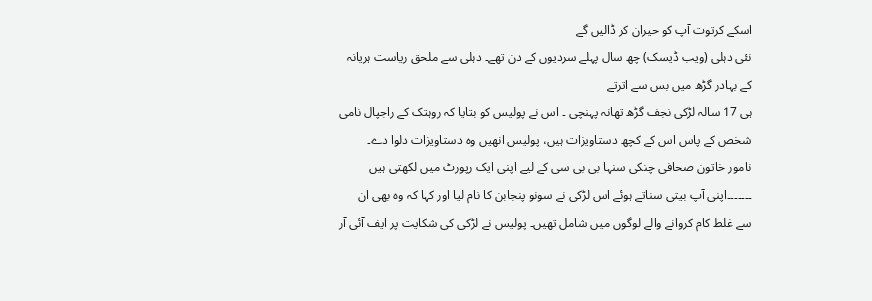اسکے کرتوت آپ کو حیران کر ڈالیں گے
نئی دہلی (ویب ڈیسک) چھ سال پہلے سردیوں کے دن تھے۔ دہلی سے ملحق ریاست ہریانہ کے بہادر گڑھ میں بس سے اترتے
ہی 17 سالہ لڑکی نجف گڑھ تھانہ پہنچی ۔ اس نے پولیس کو بتایا کہ روہتک کے راجپال نامی شخص کے پاس اس کے کچھ دستاویزات ہیں، پولیس انھیں وہ دستاویزات دلوا دے۔
نامور خاتون صحافی چنکی سنہا بی بی سی کے لیے اپنی ایک رپورٹ میں لکھتی ہیں ۔۔۔۔۔۔۔اپنی آپ بیتی سناتے ہوئے اس لڑکی نے سونو پنجابن کا نام لیا اور کہا کہ وہ بھی ان
سے غلط کام کروانے والے لوگوں میں شامل تھیں۔ پولیس نے لڑکی کی شکایت پر ایف آئی آر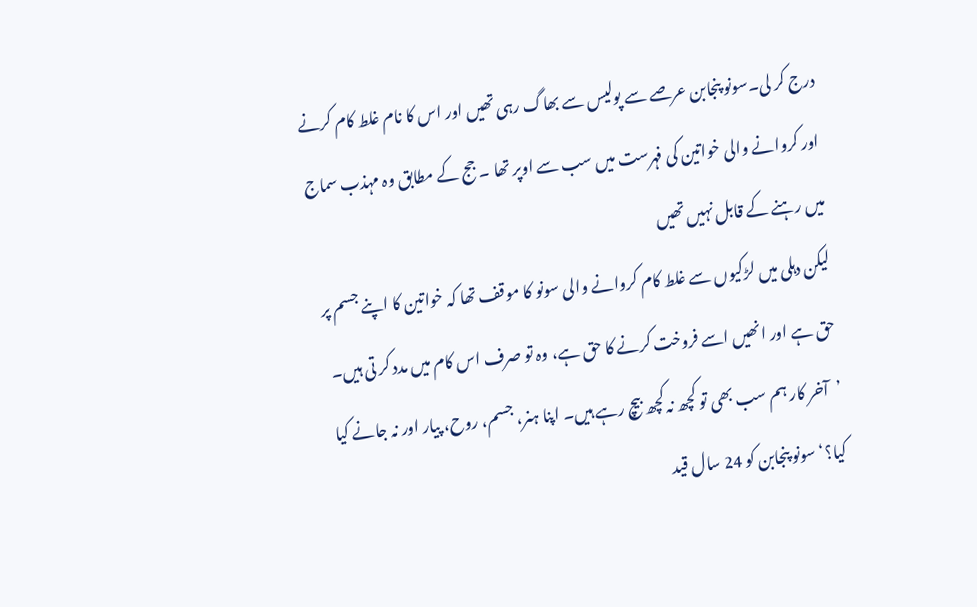درج کر لی۔سونو پنجابن عرصے سے پولیس سے بھاگ رہی تھیں اور اس کا نام غلط کام کرنے اور کروانے والی خواتین کی فہرست میں سب سے اوپر تھا ۔ جج کے مطابق وہ مہذب سماج میں رہنے کے قابل نہیں تھیں
لیکن دہلی میں لڑکیوں سے غلط کام کروانے والی سونو کا موقف تھا کہ خواتین کا اپنے جسم پر حق ہے اور انھیں اسے فروخت کرنے کا حق ہے، وہ تو صرف اس کام میں مدد کر تی ہیں۔ ’آخر کار ہم سب بھی تو کچھ نہ کچھ بیچ رہے ہیں۔ اپنا ہنر، جسم، روح، پیار اور نہ جانے کیا کیا؟‘سونو پنجابن کو 24 سال قید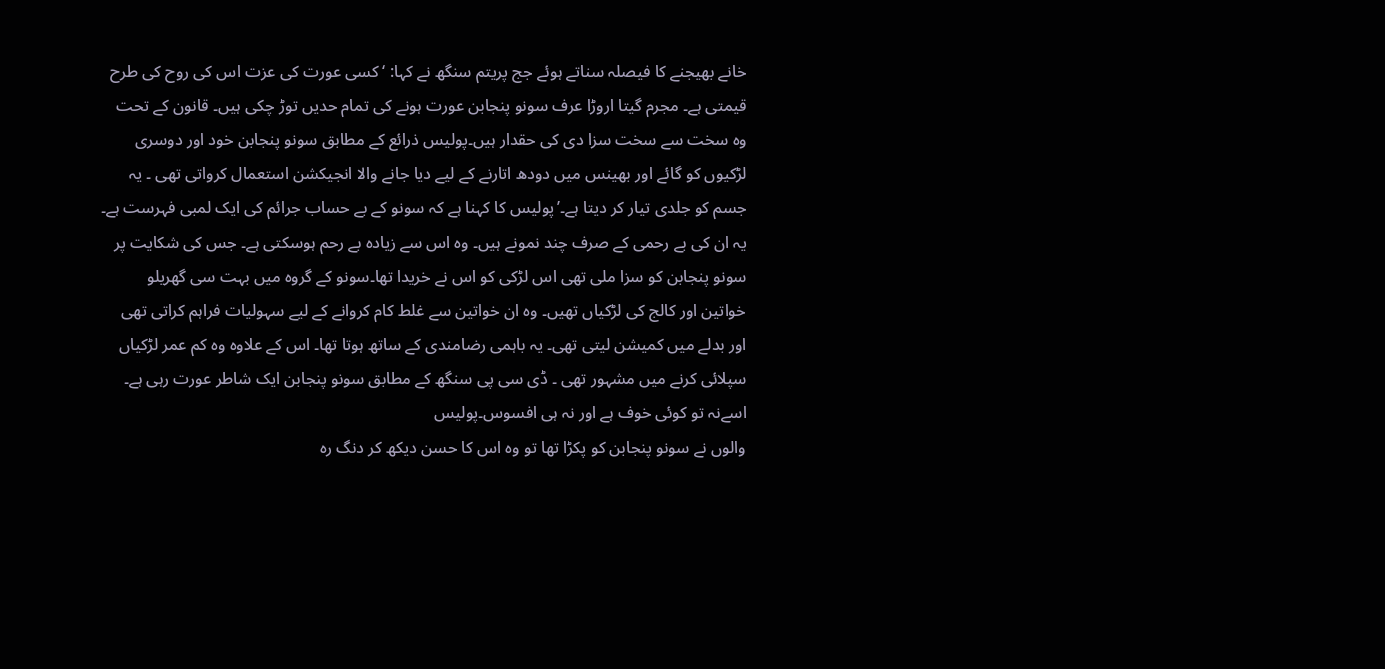خانے بھیجنے کا فیصلہ سناتے ہوئے جج پریتم سنگھ نے کہا: ‘کسی عورت کی عزت اس کی روح کی طرح قیمتی ہے۔ مجرم گیتا اروڑا عرف سونو پنجابن عورت ہونے کی تمام حدیں توڑ چکی ہیں۔ قانون کے تحت وہ سخت سے سخت سزا دی کی حقدار ہیں۔پولیس ذرائع کے مطابق سونو پنجابن خود اور دوسری لڑکیوں کو گائے اور بھینس میں دودھ اتارنے کے لیے دیا جانے والا انجیکشن استعمال کرواتی تھی ۔ یہ جسم کو جلدی تیار کر دیتا ہے۔’پولیس کا کہنا ہے کہ سونو کے بے حساب جرائم کی ایک لمبی فہرست ہے۔ یہ ان کی بے رحمی کے صرف چند نمونے ہیں۔ وہ اس سے زیادہ بے رحم ہوسکتی ہے۔ جس کی شکایت پر سونو پنجابن کو سزا ملی تھی اس لڑکی کو اس نے خریدا تھا۔سونو کے گروہ میں بہت سی گھریلو خواتین اور کالج کی لڑکیاں تھیں۔ وہ ان خواتین سے غلط کام کروانے کے لیے سہولیات فراہم کراتی تھی اور بدلے میں کمیشن لیتی تھی۔ یہ باہمی رضامندی کے ساتھ ہوتا تھا۔ اس کے علاوہ وہ کم عمر لڑکیاں سپلائی کرنے میں مشہور تھی ۔ ڈی سی پی سنگھ کے مطابق سونو پنجابن ایک شاطر عورت رہی ہے۔ اسےنہ تو کوئی خوف ہے اور نہ ہی افسوس۔پولیس
والوں نے سونو پنجابن کو پکڑا تھا تو وہ اس کا حسن دیکھ کر دنگ رہ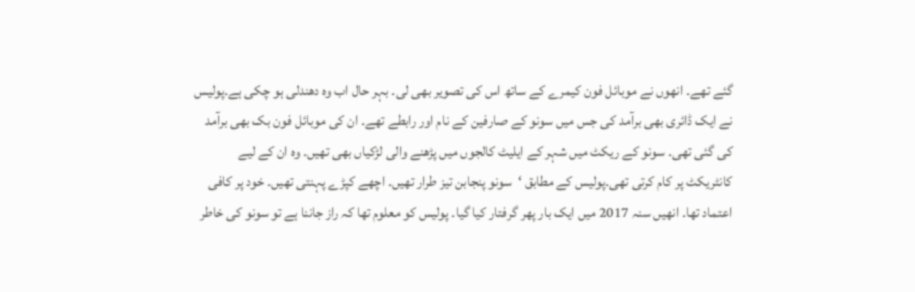گئے تھے۔ انھوں نے موبائل فون کیمرے کے ساتھ اس کی تصویر بھی لی۔ بہر حال اب وہ دھندلی ہو چکی ہے۔پولیس نے ایک ڈائری بھی برآمد کی جس میں سونو کے صارفین کے نام اور رابطے تھے۔ ان کی موبائل فون بک بھی برآمد کی گئی تھی۔ سونو کے ریکٹ میں شہر کے ایلیٹ کالجوں میں پڑھنے والی لڑکیاں بھی تھیں۔ وہ ان کے لیے کانٹریکٹ پر کام کرتی تھی۔پولیس کے مطابق ‘سونو پنجابن تیز طرار تھیں۔ اچھے کپڑے پہنتی تھیں۔ خود پر کافی اعتماد تھا۔ انھیں سنہ 2017 میں ایک بار پھر گرفتار کیا گیا۔ پولیس کو معلوم تھا کہ راز جاننا ہے تو سونو کی خاطر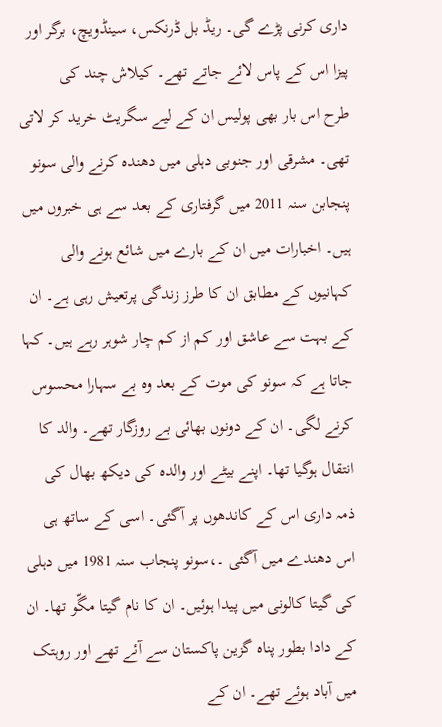داری کرنی پڑے گی۔ ریڈ بل ڈرنکس، سینڈویچ، برگر اور پیزا اس کے پاس لائے جاتے تھے۔ کیلاش چند کی
طرح اس بار بھی پولیس ان کے لیے سگریٹ خرید کر لاتی تھی۔ مشرقی اور جنوبی دہلی میں دھندہ کرنے والی سونو پنجابن سنہ 2011 میں گرفتاری کے بعد سے ہی خبروں میں ہیں۔ اخبارات میں ان کے بارے میں شائع ہونے والی کہانیوں کے مطابق ان کا طرز زندگی پرتعیش رہی ہے۔ ان کے بہت سے عاشق اور کم از کم چار شوہر رہے ہیں۔ کہا جاتا ہے کہ سونو کی موت کے بعد وہ بے سہارا محسوس کرنے لگی۔ ان کے دونوں بھائی بے روزگار تھے۔ والد کا انتقال ہوگیا تھا۔ اپنے بیٹے اور والدہ کی دیکھ بھال کی ذمہ داری اس کے کاندھوں پر آگئی۔ اسی کے ساتھ ہی اس دھندے میں آگئی ۔،سونو پنجاب سنہ 1981 میں دہلی کی گیتا کالونی میں پیدا ہوئيں۔ ان کا نام گیتا مگّو تھا۔ ان کے دادا بطور پناہ گزین پاکستان سے آئے تھے اور روہتک میں آباد ہوئے تھے۔ ان کے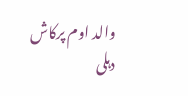والد اوم پرکاش دہلی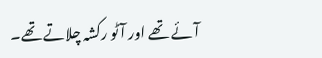آئے تھے اور آٹو رکشہ چلاتے تھے۔